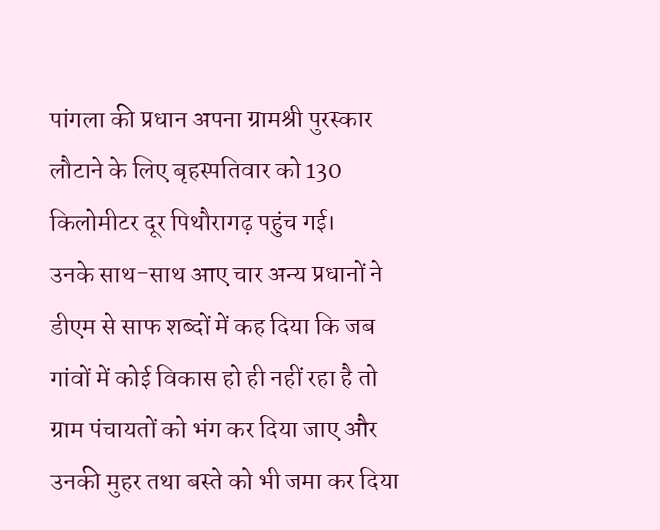पांगला की प्रधान अपना ग्रामश्री पुरस्कार लौटाने के लिए बृहस्पतिवार को 130 किलोमीटर दूर पिथौरागढ़ पहुंच गई।
उनके साथ-साथ आए चार अन्य प्रधानों ने डीएम से साफ शब्दों में कह दिया कि जब गांवों में कोई विकास हो ही नहीं रहा है तो ग्राम पंचायतों को भंग कर दिया जाए और उनकी मुहर तथा बस्ते को भी जमा कर दिया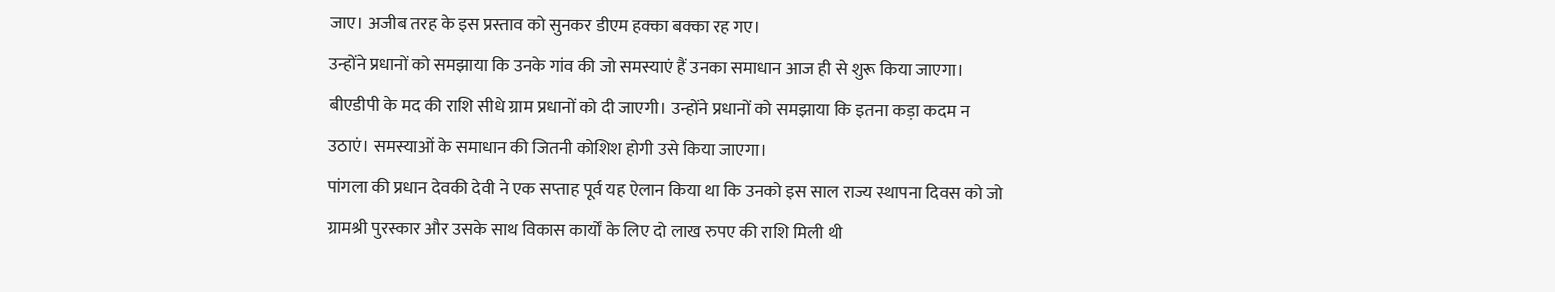जाए। अजीब तरह के इस प्रस्ताव को सुनकर डीएम हक्का बक्का रह गए।
उन्होंने प्रधानों को समझाया कि उनके गांव की जो समस्याएं हैं उनका समाधान आज ही से शुरू किया जाएगा। बीएडीपी के मद की राशि सीधे ग्राम प्रधानों को दी जाएगी। उन्होंने प्रधानों को समझाया कि इतना कड़ा कदम न उठाएं। समस्याओं के समाधान की जितनी कोशिश होगी उसे किया जाएगा।
पांगला की प्रधान देवकी देवी ने एक सप्ताह पूर्व यह ऐलान किया था कि उनको इस साल राज्य स्थापना दिवस को जो ग्रामश्री पुरस्कार और उसके साथ विकास कार्यों के लिए दो लाख रुपए की राशि मिली थी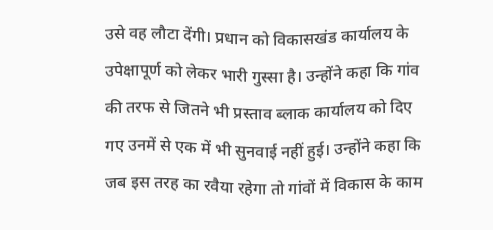उसे वह लौटा देंगी। प्रधान को विकासखंड कार्यालय के उपेक्षापूर्ण को लेकर भारी गुस्सा है। उन्होंने कहा कि गांव की तरफ से जितने भी प्रस्ताव ब्लाक कार्यालय को दिए गए उनमें से एक में भी सुनवाई नहीं हुई। उन्होंने कहा कि जब इस तरह का रवैया रहेगा तो गांवों में विकास के काम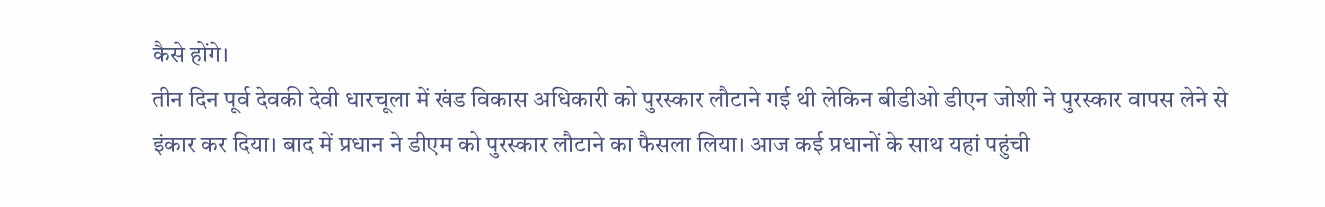कैसे होंगे।
तीन दिन पूर्व देवकी देवी धारचूला में खंड विकास अधिकारी को पुरस्कार लौटाने गई थी लेकिन बीडीओ डीएन जोशी ने पुरस्कार वापस लेने से इंकार कर दिया। बाद में प्रधान ने डीएम को पुरस्कार लौटाने का फैसला लिया। आज कई प्रधानों के साथ यहां पहुंची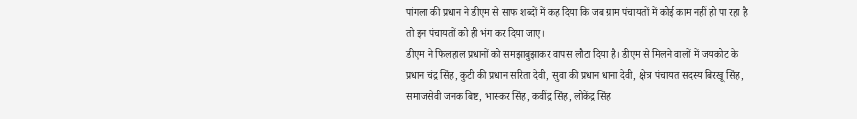पांगला की प्रधान ने डीएम से साफ शब्दों में कह दिया कि जब ग्राम पंचायतों में कोई काम नहीं हो पा रहा है तो इन पंचायतों को ही भंग कर दिया जाए।
डीएम ने फिलहाल प्रधानों को समझाबुझाकर वापस लौटा दिया है। डीएम से मिलने वालों में जयकोट के प्रधान चंद्र सिंह, कुटी की प्रधान सरिता देवी, सुवा की प्रधान धाना देवी, क्षेत्र पंचायत सदस्य बिरखू सिंह, समाजसेवी जनक बिष्ट, भास्कर सिंह, कवींद्र सिंह, लोकेंद्र सिंह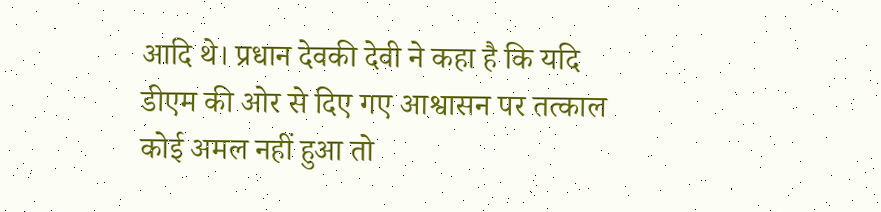आदि थे। प्रधान देवकी देवी ने कहा है कि यदि डीएम की ओर से दिए गए आश्वासन पर तत्काल कोई अमल नहीं हुआ तो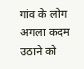गांव के लोग अगला कदम उठाने को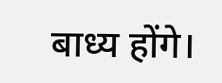बाध्य होंगे।